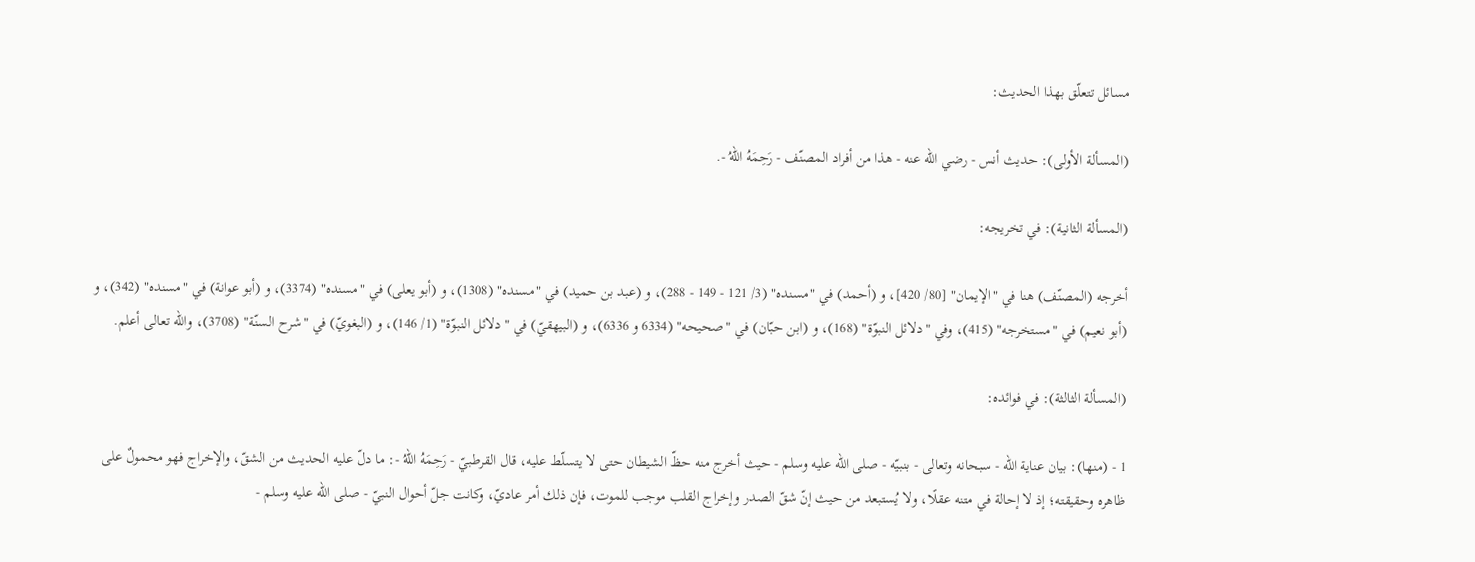مسائل تتعلّق بهذا الحديث:

(المسألة الأولى): حديث أنس - رضي الله عنه - هذا من أفراد المصنّف - رَحِمَهُ اللهُ -.

(المسألة الثانية): في تخريجه:

أخرجه (المصنّف) هنا في "الإيمان" [80/ 420]، و (أحمد) في "مسنده" (3/ 121 - 149 - 288)، و (عبد بن حميد) في "مسنده" (1308)، و (أبو يعلى) في "مسنده" (3374)، و (أبو عوانة) في "مسنده" (342)، و (أبو نعيم) في "مستخرجه" (415)، وفي "دلائل النبوّة" (168)، و (ابن حبّان) في "صحيحه" (6334 و 6336)، و (البيهقيّ) في "دلائل النبوّة" (1/ 146)، و (البغويّ) في "شرح السنّة" (3708)، والله تعالى أعلم.

(المسألة الثالثة): في فوائده:

1 - (منها): بيان عناية الله - سبحانه وتعالى - بنبيّه - صلى الله عليه وسلم - حيث أخرج منه حظّ الشيطان حتى لا يتسلّط عليه، قال القرطبيّ - رَحِمَهُ اللهُ -: ما دلّ عليه الحديث من الشقّ، والإخراج فهو محمولٌ على ظاهره وحقيقته؛ إذ لا إحالة في متنه عقلًا، ولا يُستبعد من حيث إنّ شقّ الصدر وإخراج القلب موجب للموت، فإن ذلك أمر عاديّ، وكانت جلّ أحوال النبيّ - صلى الله عليه وسلم -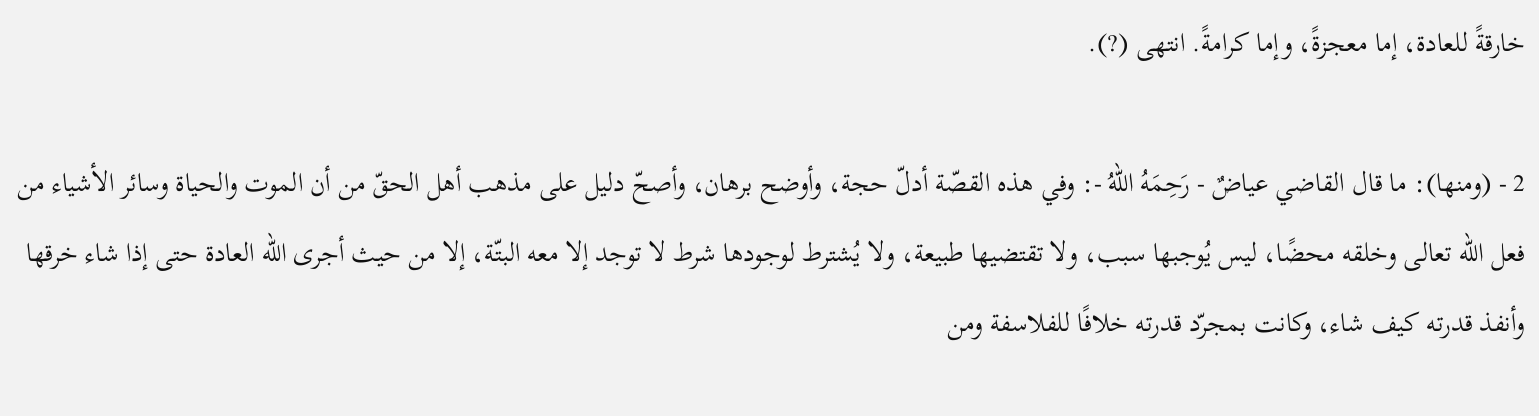خارقةً للعادة، إما معجزةً، وإما كرامةً. انتهى (?).

2 - (ومنها): ما قال القاضي عياضٌ - رَحِمَهُ اللهُ -: وفي هذه القصّة أدلّ حجة، وأوضح برهان، وأصحّ دليل على مذهب أهل الحقّ من أن الموت والحياة وسائر الأشياء من فعل الله تعالى وخلقه محضًا، ليس يُوجبها سبب، ولا تقتضيها طبيعة، ولا يُشترط لوجودها شرط لا توجد إلا معه البتّة، إلا من حيث أجرى الله العادة حتى إذا شاء خرقها وأنفذ قدرته كيف شاء، وكانت بمجرّد قدرته خلافًا للفلاسفة ومن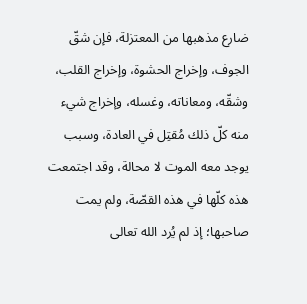ضارع مذهبها من المعتزلة، فإن شقّ الجوف، وإخراج الحشوة، وإخراج القلب، وشقّه، ومعاناته، وغسله، وإخراج شيء منه كلّ ذلك مُقتِل في العادة، وسبب يوجد معه الموت لا محالة، وقد اجتمعت هذه كلّها في هذه القصّة، ولم يمت صاحبها؛ إذ لم يُرد الله تعالى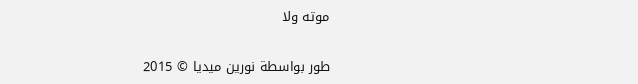موته ولا

طور بواسطة نورين ميديا © 2015